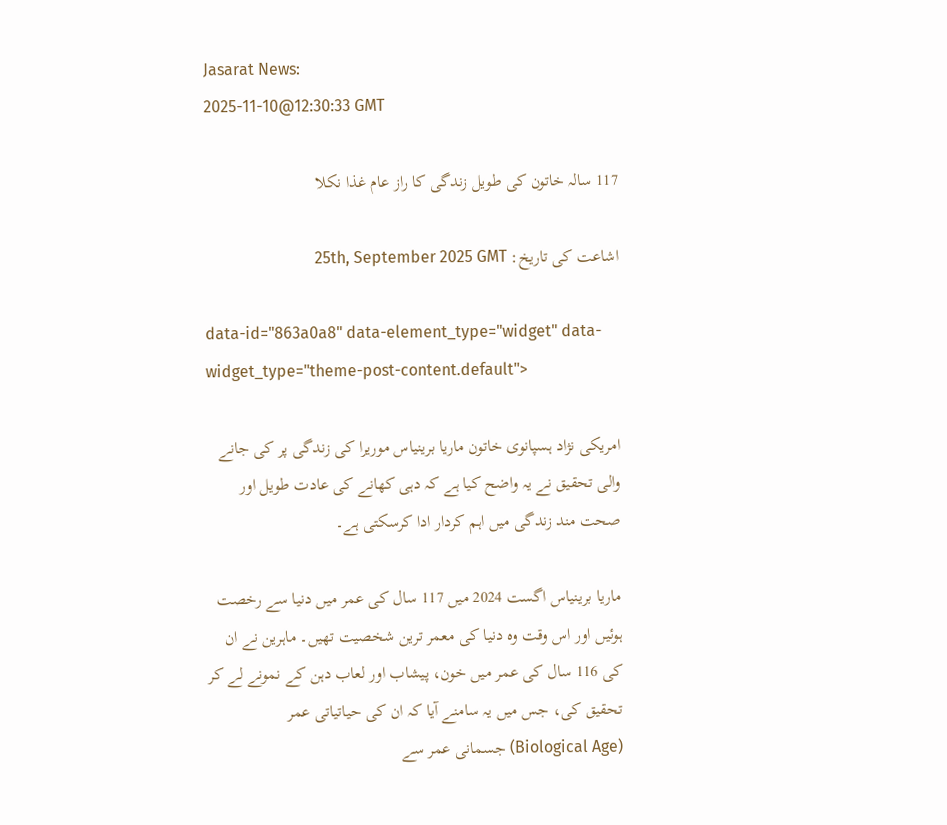Jasarat News:
2025-11-10@12:30:33 GMT

117 سالہ خاتون کی طویل زندگی کا راز عام غذا نکلا

اشاعت کی تاریخ: 25th, September 2025 GMT

data-id="863a0a8" data-element_type="widget" data-widget_type="theme-post-content.default">

امریکی نژاد ہسپانوی خاتون ماریا برینیاس موریرا کی زندگی پر کی جانے والی تحقیق نے یہ واضح کیا ہے کہ دہی کھانے کی عادت طویل اور صحت مند زندگی میں اہم کردار ادا کرسکتی ہے۔

ماریا برینیاس اگست 2024 میں 117 سال کی عمر میں دنیا سے رخصت ہوئیں اور اس وقت وہ دنیا کی معمر ترین شخصیت تھیں۔ ماہرین نے ان کی 116 سال کی عمر میں خون، پیشاب اور لعاب دہن کے نمونے لے کر تحقیق کی، جس میں یہ سامنے آیا کہ ان کی حیاتیاتی عمر (Biological Age) جسمانی عمر سے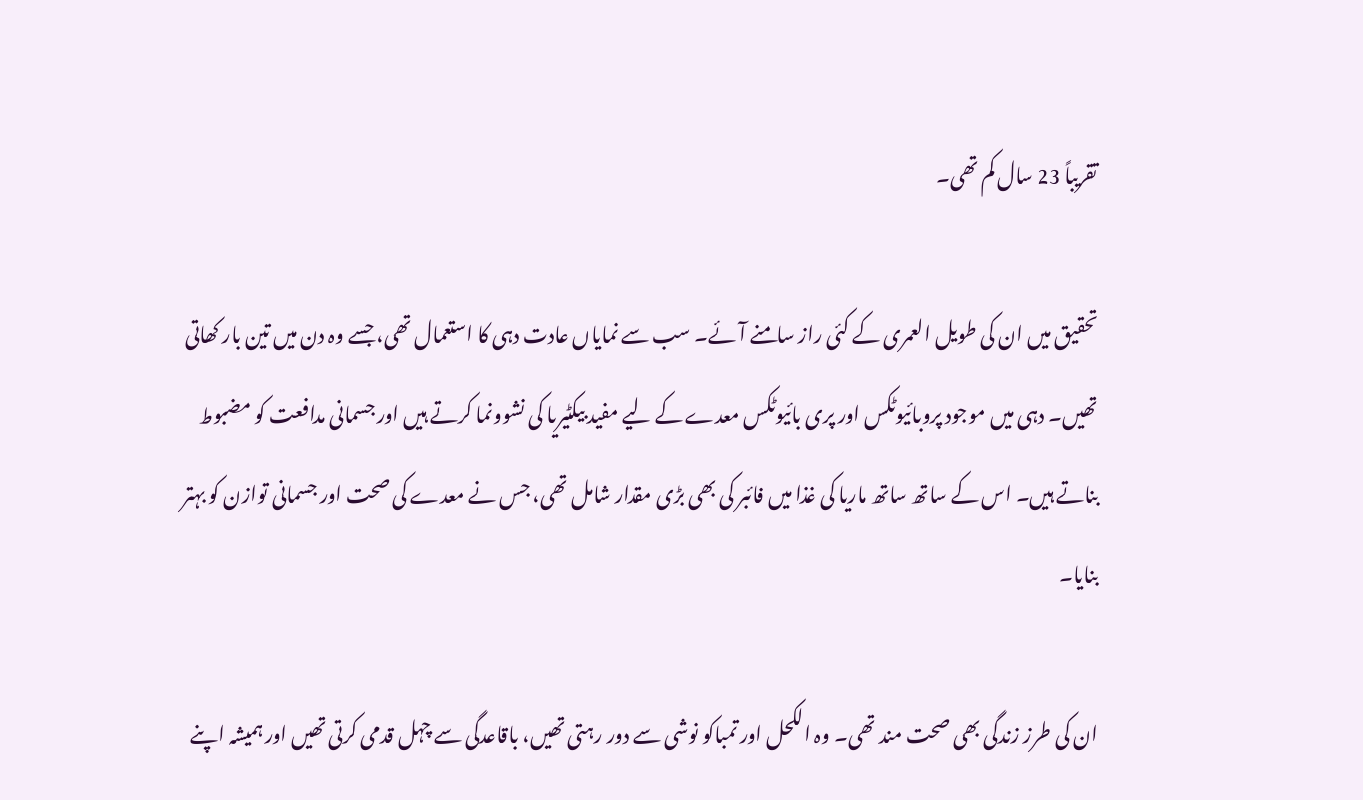تقریباً 23 سال کم تھی۔

تحقیق میں ان کی طویل العمری کے کئی راز سامنے آئے۔ سب سے نمایاں عادت دہی کا استعمال تھی، جسے وہ دن میں تین بار کھاتی تھیں۔ دہی میں موجود پروبائیوٹکس اور پری بائیوٹکس معدے کے لیے مفید بیکٹیریا کی نشوونما کرتے ہیں اور جسمانی مدافعت کو مضبوط بناتے ہیں۔ اس کے ساتھ ساتھ ماریا کی غذا میں فائبر کی بھی بڑی مقدار شامل تھی، جس نے معدے کی صحت اور جسمانی توازن کو بہتر بنایا۔

ان کی طرز زندگی بھی صحت مند تھی۔ وہ الکحل اور تمباکو نوشی سے دور رہتی تھیں، باقاعدگی سے چہل قدمی کرتی تھیں اور ہمیشہ اپنے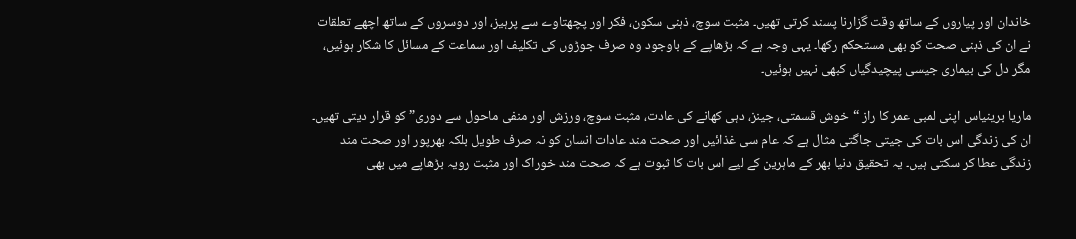خاندان اور پیاروں کے ساتھ وقت گزارنا پسند کرتی تھیں۔ مثبت سوچ، ذہنی سکون، فکر اور پچھتاوے سے پرہیز، اور دوسروں کے ساتھ اچھے تعلقات نے ان کی ذہنی صحت کو بھی مستحکم رکھا۔ یہی وجہ ہے کہ بڑھاپے کے باوجود وہ صرف جوڑوں کی تکلیف اور سماعت کے مسائل کا شکار ہوئیں، مگر دل کی بیماری جیسی پیچیدگیاں کبھی نہیں ہوئیں۔

ماریا برینیاس اپنی لمبی عمر کا راز “خوش قسمتی، جینز، دہی کھانے کی عادت، مثبت سوچ، ورزش اور منفی ماحول سے دوری” کو قرار دیتی تھیں۔ ان کی زندگی اس بات کی جیتی جاگتی مثال ہے کہ عام سی غذائیں اور صحت مند عادات انسان کو نہ صرف طویل بلکہ بھرپور اور صحت مند زندگی عطا کر سکتی ہیں۔ یہ تحقیق دنیا بھر کے ماہرین کے لیے اس بات کا ثبوت ہے کہ صحت مند خوراک اور مثبت رویہ بڑھاپے میں بھی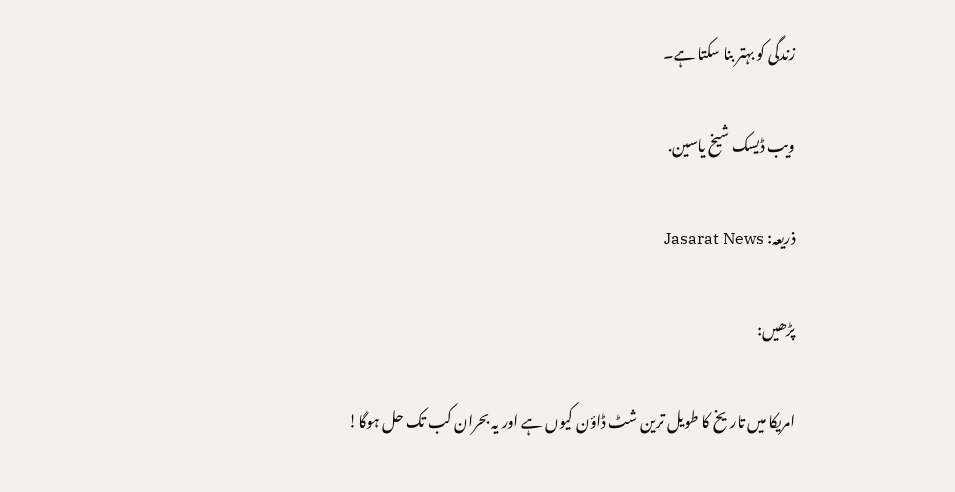زندگی کو بہتر بنا سکتا ہے۔

ویب ڈیسک شیخ یاسین.

ذریعہ: Jasarat News

پڑھیں:

امریکا میں تاریخ کا طویل ترین شٹ ڈاؤن کیوں ہے اور یہ بحران کب تک حل ہوگا!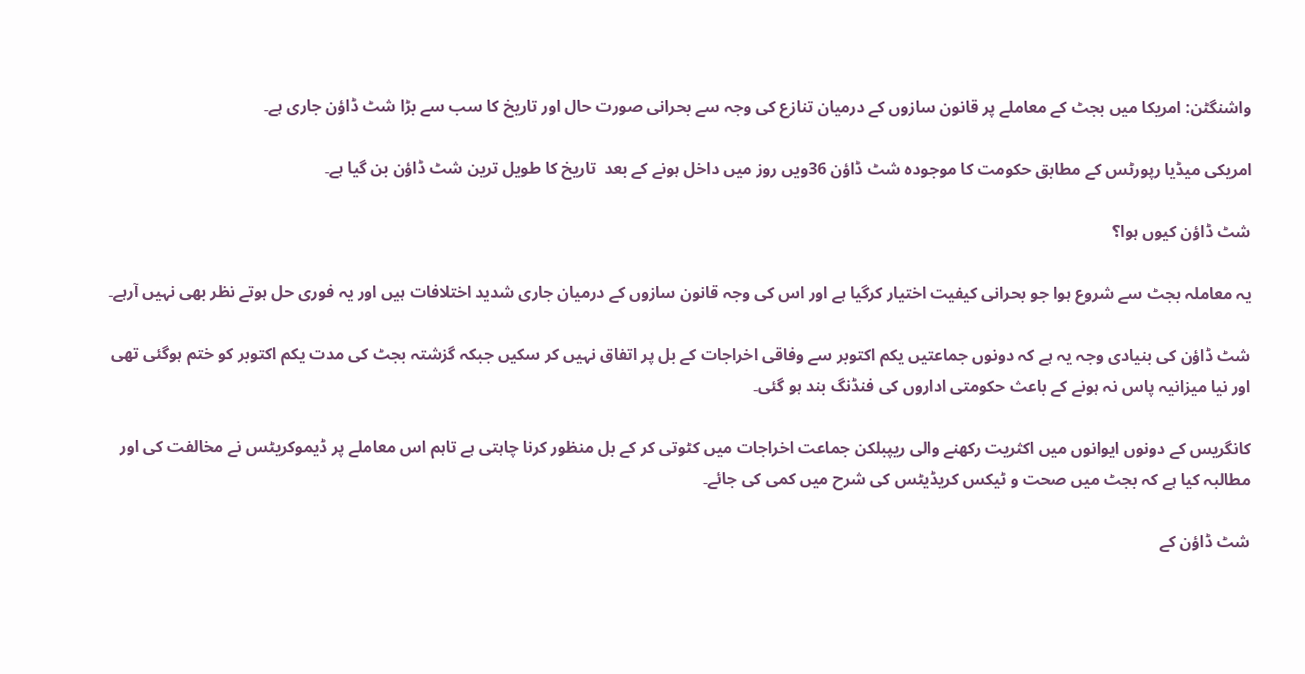واشنگٹن: امریکا میں بجٹ کے معاملے پر قانون سازوں کے درمیان تنازع کی وجہ سے بحرانی صورت حال اور تاریخ کا سب سے بڑا شٹ ڈاؤن جاری ہے۔

امریکی میڈیا رپورٹس کے مطابق حکومت کا موجودہ شٹ ڈاؤن 36ویں روز میں داخل ہونے کے بعد  تاریخ کا طویل ترین شٹ ڈاؤن بن گیا ہے۔

شٹ ڈاؤن کیوں ہوا؟

یہ معاملہ بجٹ سے شروع ہوا جو بحرانی کیفیت اختیار کرگیا ہے اور اس کی وجہ قانون سازوں کے درمیان جاری شدید اختلافات ہیں اور یہ فوری حل ہوتے نظر بھی نہیں آرہے۔

شٹ ڈاؤن کی بنیادی وجہ یہ ہے کہ دونوں جماعتیں یکم اکتوبر سے وفاقی اخراجات کے بل پر اتفاق نہیں کر سکیں جبکہ گزشتہ بجٹ کی مدت یکم اکتوبر کو ختم ہوگئی تھی اور نیا میزانیہ پاس نہ ہونے کے باعث حکومتی اداروں کی فنڈنگ بند ہو گئی۔

کانگریس کے دونوں ایوانوں میں اکثریت رکھنے والی ریپبلکن جماعت اخراجات میں کٹوتی کر کے بل منظور کرنا چاہتی ہے تاہم اس معاملے پر ڈیموکریٹس نے مخالفت کی اور مطالبہ کیا ہے کہ بجٹ میں صحت و ٹیکس کریڈیٹس کی شرح میں کمی کی جائے۔

شٹ ڈاؤن کے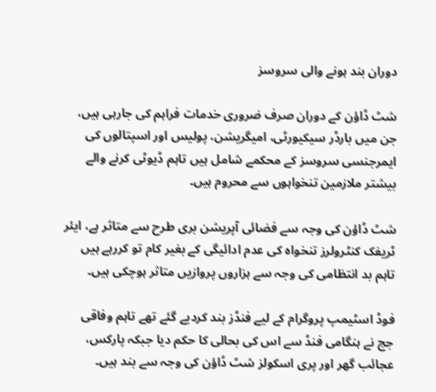دوران بند ہونے والی سروسز

شٹ ڈاؤن کے دوران صرف ضروری خدمات فراہم کی جارہی ہیں، جن میں بارڈر سیکیورٹی، امیگریشن، پولیس اور اسپتالوں کی ایمرجنسی سروسز کے محکمے شامل ہیں تاہم ڈیوٹی کرنے والے بیشتر ملازمین تنخواہوں سے محروم ہیں۔

شٹ ڈاؤن کی وجہ سے فضائی آپریشن بری طرح سے متاثر ہے، ایئر ٹریفک کنٹرولرز تنخواہ کی عدم ادائیگی کے بغیر کام تو کررہے ہیں تاہم بد انتظامی کی وجہ سے ہزاروں پروازیں متاثر ہوچکی ہیں۔

فوڈ اسٹیمپ پروگرام کے لیے فنڈز بند کردیے گئے تھے تاہم وفاقی جج نے ہنگامی فنڈ سے اس کی بحالی کا حکم دیا جبکہ پارکس، عجائب گھر اور پری اسکولز شٹ ڈاؤن کی وجہ سے بند ہیں۔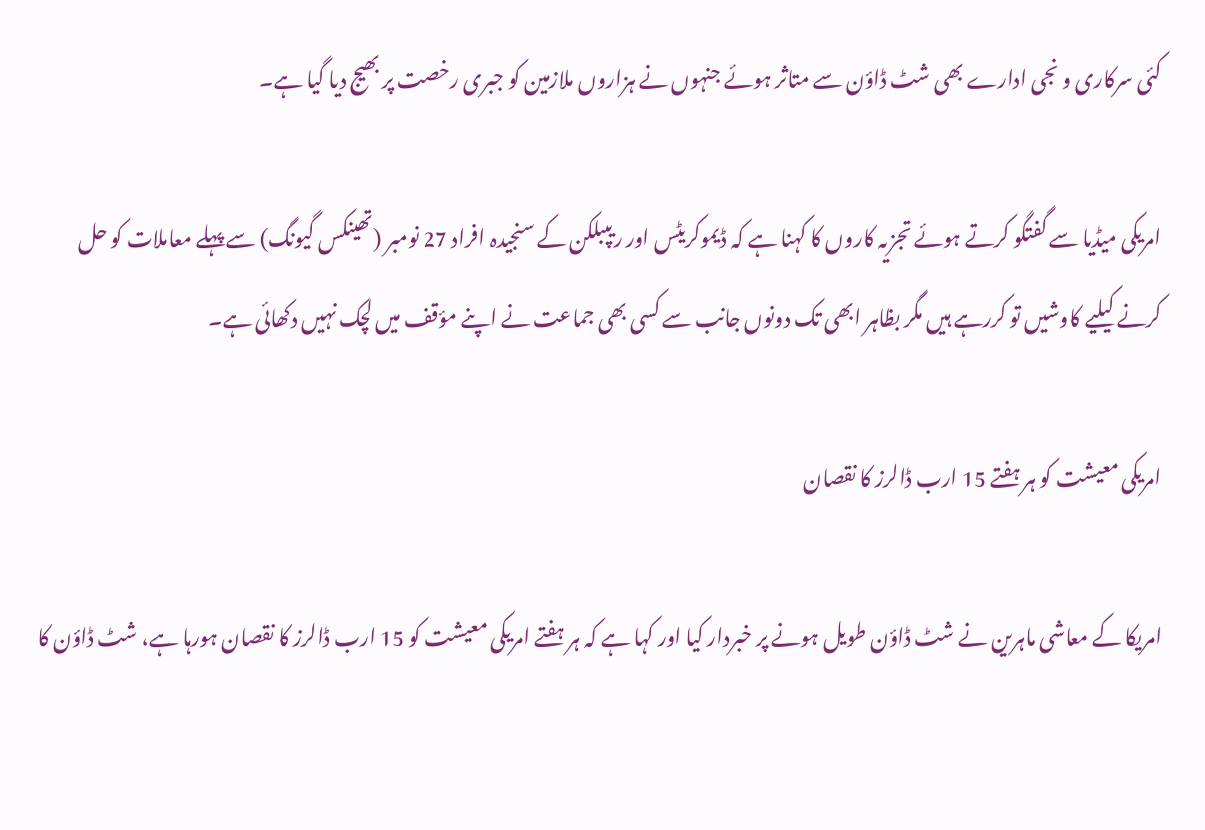کئی سرکاری و نجی ادارے بھی شٹ ڈاؤن سے متاثر ہوئے جنہوں نے ہزاروں ملازمین کو جبری رخصت پر بھیج دیا گیا ہے۔

امریکی میڈیا سے گفتگو کرتے ہوئے تجزیہ کاروں کا کہنا ہے کہ ڈیموکریٹس اور ریپبلکن کے سنجیدہ افراد 27 نومبر (تھینکس گیونگ) سے پہلے معاملات کو حل کرنے کیلیے کاوشیں تو کررہے ہیں مگر بظاہر ابھی تک دونوں جانب سے کسی بھی جماعت نے اپنے مؤقف میں لچک نہیں دکھائی ہے۔

امریکی معیشت کو ہر ہفتے 15 ارب ڈالرز کا نقصان

امریکا کے معاشی ماہرین نے شٹ ڈاؤن طویل ہونے پر خبردار کیا اور کہا ہے کہ ہر ہفتے امریکی معیشت کو 15 ارب ڈالرز کا نقصان ہورہا ہے، شٹ ڈاؤن کا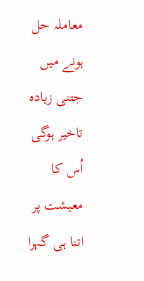معاملہ حل ہونے میں جتنی زیادہ تاخیر ہوگی اُس کا معیشت پر اتنا ہی گہرا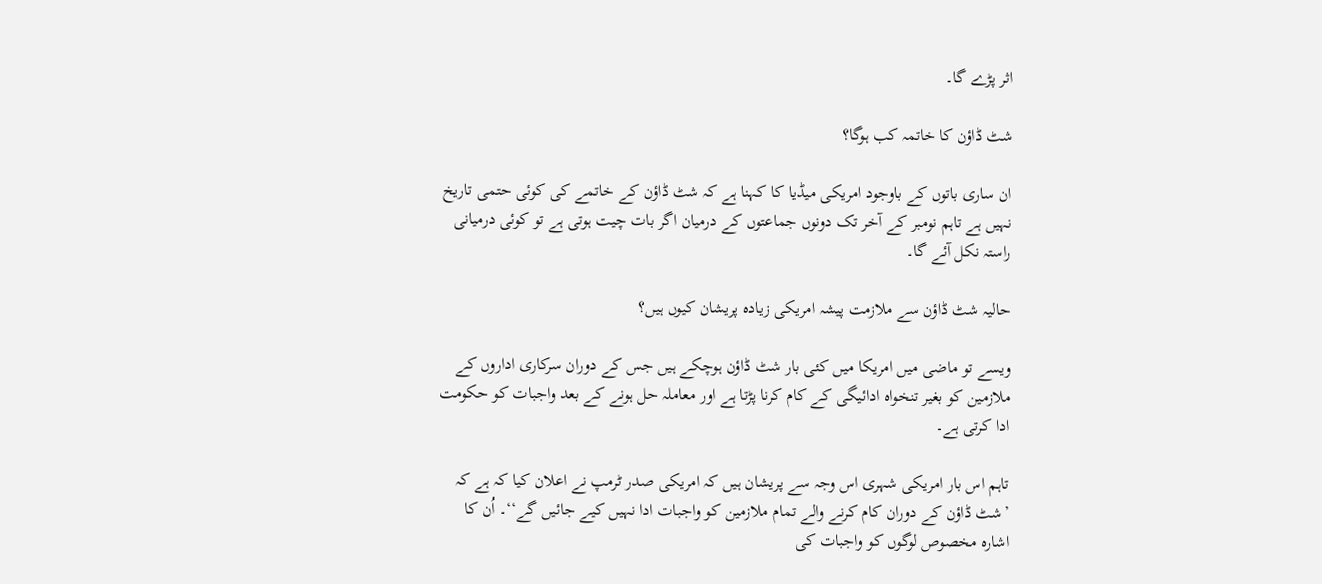اثر پڑے گا۔

شٹ ڈاؤن کا خاتمہ کب ہوگا؟

ان ساری باتوں کے باوجود امریکی میڈیا کا کہنا ہے کہ شٹ ڈاؤن کے خاتمے کی کوئی حتمی تاریخ نہیں ہے تاہم نومبر کے آخر تک دونوں جماعتوں کے درمیان اگر بات چیت ہوتی ہے تو کوئی درمیانی راستہ نکل آئے گا۔

حالیہ شٹ ڈاؤن سے ملازمت پیشہ امریکی زیادہ پریشان کیوں ہیں؟

ویسے تو ماضی میں امریکا میں کئی بار شٹ ڈاؤن ہوچکے ہیں جس کے دوران سرکاری اداروں کے ملازمین کو بغیر تنخواہ ادائیگی کے کام کرنا پڑتا ہے اور معاملہ حل ہونے کے بعد واجبات کو حکومت ادا کرتی ہے۔

تاہم اس بار امریکی شہری اس وجہ سے پریشان ہیں کہ امریکی صدر ٹرمپ نے اعلان کیا کہ ہے کہ ’شٹ ڈاؤن کے دوران کام کرنے والے تمام ملازمین کو واجبات ادا نہیں کیے جائیں گے‘‘۔ اُن کا اشارہ مخصوص لوگوں کو واجبات کی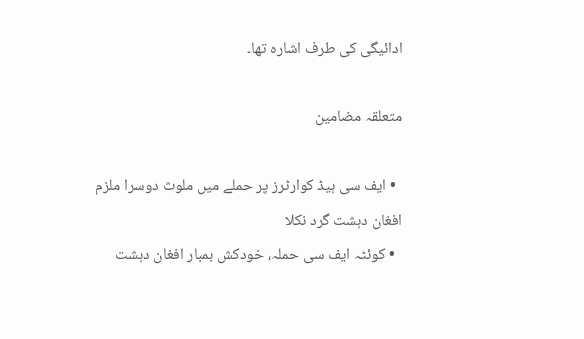ادائیگی کی طرف اشارہ تھا۔

متعلقہ مضامین

  • ایف سی ہیڈ کوارٹرز پر حملے میں ملوث دوسرا ملزم افغان دہشت گرد نکلا
  • کوئٹہ ایف سی حملہ، خودکش بمبار افغان دہشت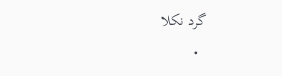گرد نکلا
  •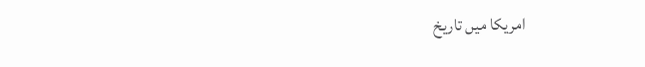امریکا میں تاریخ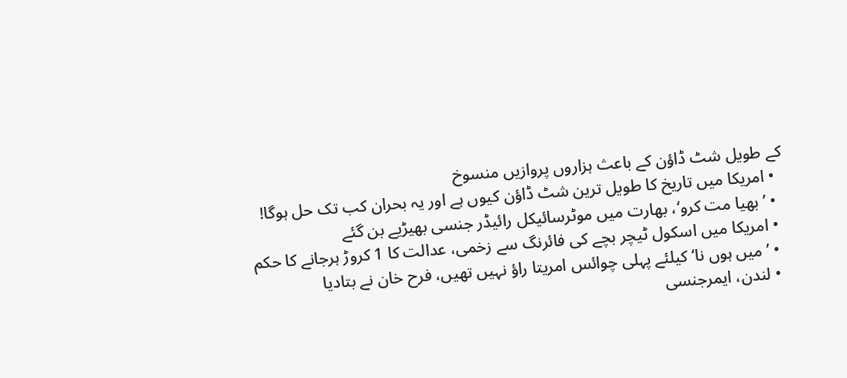کے طویل شٹ ڈاؤن کے باعث ہزاروں پروازیں منسوخ
  • امریکا میں تاریخ کا طویل ترین شٹ ڈاؤن کیوں ہے اور یہ بحران کب تک حل ہوگا!
  • ’بھیا مت کرو‘، بھارت میں موٹرسائیکل رائیڈر جنسی بھیڑیے بن گئے
  • امریکا میں اسکول ٹیچر بچے کی فائرنگ سے زخمی، عدالت کا 1 کروڑ ہرجانے کا حکم
  • ’میں ہوں نا‘ کیلئے پہلی چوائس امریتا راؤ نہیں تھیں، فرح خان نے بتادیا
  • لندن، ایمرجنسی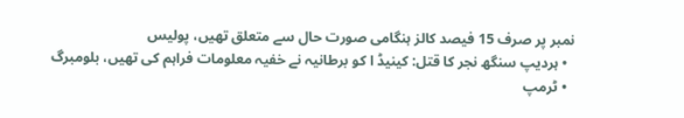نمبر پر صرف 15 فیصد کالز ہنگامی صورت حال سے متعلق تھیں، پولیس
  • ہردیپ سنگھ نجر کا قتل: کینیڈ ا کو برطانیہ نے خفیہ معلومات فراہم کی تھیں، بلومبرگ
  • ٹرمپ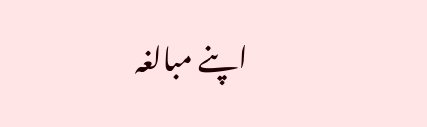اپنے مبالغہ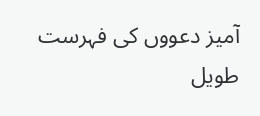آمیز دعووں کی فہرست طویل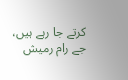کرتے جا رہے ہیں، جے رام رمیش